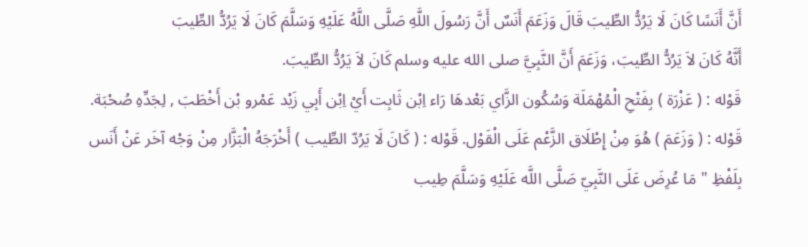أَنَّ أَنَسًا كَانَ لَا يَرُدُّ الطِّيبَ قَالَ وَزَعَمَ أَنَسٌ أَنَّ رَسُولَ اللَّهِ صَلَّى اللَّهُ عَلَيْهِ وَسَلَّمَ كَانَ لَا يَرُدُّ الطِّيبَ
أَنَّهُ كَانَ لاَ يَرُدُّ الطِّيبَ، وَزَعَمَ أَنَّ النَّبِيَّ صلى الله عليه وسلم كَانَ لاَ يَرُدُّ الطِّيبَ.
قَوْله : ( عَزْرَة ) بِفَتْحِ الْمُهْمَلَة وَسُكُون الزَّاي بَعْدهَا رَاء اِبْن ثَابِت أَيْ اِبْن أَبِي زَيْد عَمْرو بْن أَخْطَبَ , لِجَدِّهِ صُحْبَة. قَوْله : ( وَزَعَمَ ) هُوَ مِنْ إِطْلَاق الزَّعْم عَلَى الْقَوْل. قَوْله : ( كَانَ لَا يَرُدّ الطِّيب ) أَخْرَجَهُ الْبَزَّار مِنْ وَجْه آخَر عَنْ أَنَس بِلَفْظِ " مَا عُرِضَ عَلَى النَّبِيّ صَلَّى اللَّه عَلَيْهِ وَسَلَّمَ طِيب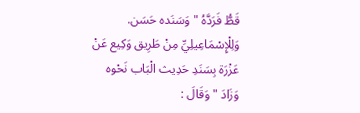قَطُّ فَرَدَّهُ " وَسَنَده حَسَن. وَلِلْإِسْمَاعِيلِيِّ مِنْ طَرِيق وَكِيع عَنْ عَزْرَة بِسَنَدِ حَدِيث الْبَاب نَحْوه وَزَادَ " وَقَالَ :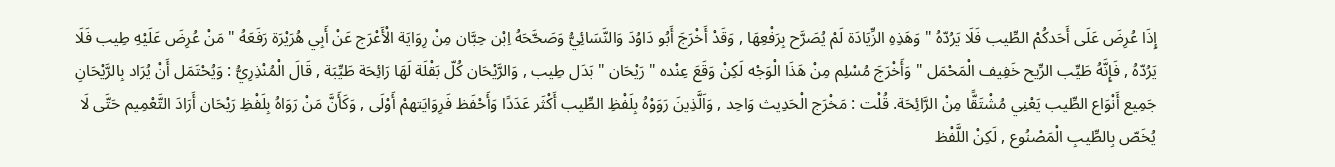إِذَا عُرِضَ عَلَى أَحَدكُمْ الطِّيب فَلَا يَرُدّهُ " وَهَذِهِ الزِّيَادَة لَمْ يُصَرَّح بِرَفْعِهَا , وَقَدْ أَخْرَجَ أَبُو دَاوُدَ وَالنَّسَائِيُّ وَصَحَّحَهُ اِبْن حِبَّان مِنْ رِوَايَة الْأَعْرَج عَنْ أَبِي هُرَيْرَة رَفَعَهُ " مَنْ عُرِضَ عَلَيْهِ طِيب فَلَا يَرُدّهُ , فَإِنَّهُ طَيِّب الرِّيح خَفِيف الْمَحْمَل " وَأَخْرَجَ مُسْلِم مِنْ هَذَا الْوَجْه لَكِنْ وَقَعَ عِنْده " رَيْحَان " بَدَل طِيب , وَالرَّيْحَان كُلّ بَقْلَة لَهَا رَائِحَة طَيِّبَة , قَالَ الْمُنْذِرِيُّ : وَيُحْتَمَل أَنْ يُرَاد بِالرَّيْحَانِ جَمِيع أَنْوَاع الطِّيب يَعْنِي مُشْتَقًّا مِنْ الرَّائِحَة. قُلْت : مَخْرَج الْحَدِيث وَاحِد , وَاَلَّذِينَ رَوَوْهُ بِلَفْظِ الطِّيب أَكْثَر عَدَدًا وَأَحْفَظ فَرِوَايَتهمْ أَوْلَى , وَكَأَنَّ مَنْ رَوَاهُ بِلَفْظِ رَيْحَان أَرَادَ التَّعْمِيم حَتَّى لَا يُخَصّ بِالطِّيبِ الْمَصْنُوع , لَكِنْ اللَّفْظ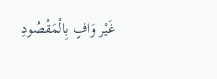غَيْر وَافٍ بِالْمَقْصُودِ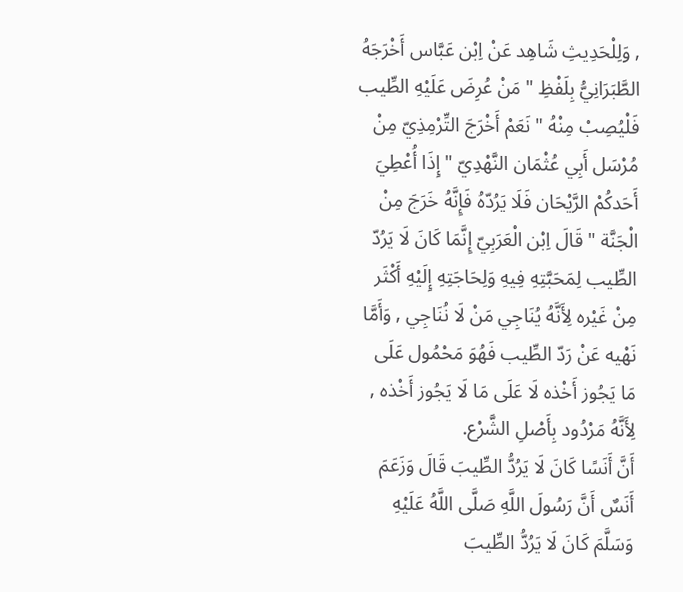, وَلِلْحَدِيثِ شَاهِد عَنْ اِبْن عَبَّاس أَخْرَجَهُ الطَّبَرَانِيُّ بِلَفْظِ " مَنْ عُرِضَ عَلَيْهِ الطِّيب فَلْيُصِبْ مِنْهُ " نَعَمْ أَخْرَجَ التِّرْمِذِيّ مِنْ مُرْسَل أَبِي عُثْمَان النَّهْدِيّ " إِذَا أُعْطِيَ أَحَدكُمْ الرَّيْحَان فَلَا يَرُدّهُ فَإِنَّهُ خَرَجَ مِنْ الْجَنَّة " قَالَ اِبْن الْعَرَبِيّ إِنَّمَا كَانَ لَا يَرُدّ الطِّيب لِمَحَبَّتِهِ فِيهِ وَلِحَاجَتِهِ إِلَيْهِ أَكْثَر مِنْ غَيْره لِأَنَّهُ يُنَاجِي مَنْ لَا نُنَاجِي , وَأَمَّا نَهْيه عَنْ رَدّ الطِّيب فَهُوَ مَحْمُول عَلَى مَا يَجُوز أَخْذه لَا عَلَى مَا لَا يَجُوز أَخْذه , لِأَنَّهُ مَرْدُود بِأَصْلِ الشَّرْع.
أَنَّ أَنَسًا كَانَ لَا يَرُدُّ الطِّيبَ قَالَ وَزَعَمَ أَنَسٌ أَنَّ رَسُولَ اللَّهِ صَلَّى اللَّهُ عَلَيْهِ وَسَلَّمَ كَانَ لَا يَرُدُّ الطِّيبَ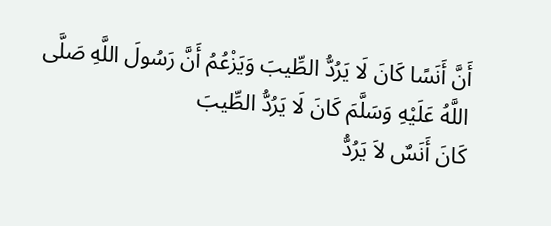أَنَّ أَنَسًا كَانَ لَا يَرُدُّ الطِّيبَ وَيَزْعُمُ أَنَّ رَسُولَ اللَّهِ صَلَّى اللَّهُ عَلَيْهِ وَسَلَّمَ كَانَ لَا يَرُدُّ الطِّيبَ
كَانَ أَنَسٌ لاَ يَرُدُّ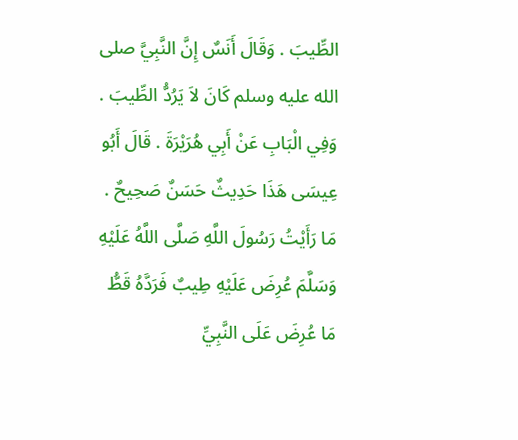الطِّيبَ . وَقَالَ أَنَسٌ إِنَّ النَّبِيَّ صلى الله عليه وسلم كَانَ لاَ يَرُدُّ الطِّيبَ . وَفِي الْبَابِ عَنْ أَبِي هُرَيْرَةَ . قَالَ أَبُو عِيسَى هَذَا حَدِيثٌ حَسَنٌ صَحِيحٌ .
مَا رَأَيْتُ رَسُولَ اللَّهِ صَلَّى اللَّهُ عَلَيْهِ وَسَلَّمَ عُرِضَ عَلَيْهِ طِيبٌ فَرَدَّهُ قَطُّ
مَا عُرِضَ عَلَى النَّبِيِّ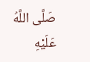صَلَّى اللَّهُ عَلَيْهِ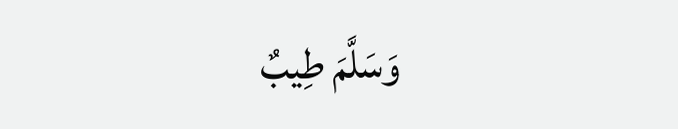وَسَلَّمَ طِيبٌ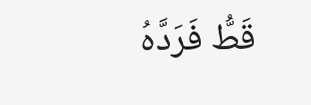قَطُّ فَرَدَّهُ